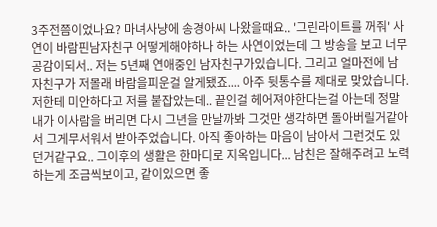3주전쯤이었나요? 마녀사냥에 송경아씨 나왔을때요.. '그린라이트를 꺼줘' 사연이 바람핀남자친구 어떻게해야하나 하는 사연이었는데 그 방송을 보고 너무 공감이되서.. 저는 5년째 연애중인 남자친구가있습니다. 그리고 얼마전에 남자친구가 저몰래 바람을피운걸 알게됐죠.... 아주 뒷통수를 제대로 맞았습니다. 저한테 미안하다고 저를 붙잡았는데.. 끝인걸 헤어져야한다는걸 아는데 정말 내가 이사람을 버리면 다시 그년을 만날까봐 그것만 생각하면 돌아버릴거같아서 그게무서워서 받아주었습니다. 아직 좋아하는 마음이 남아서 그런것도 있던거같구요.. 그이후의 생활은 한마디로 지옥입니다... 남친은 잘해주려고 노력하는게 조금씩보이고, 같이있으면 좋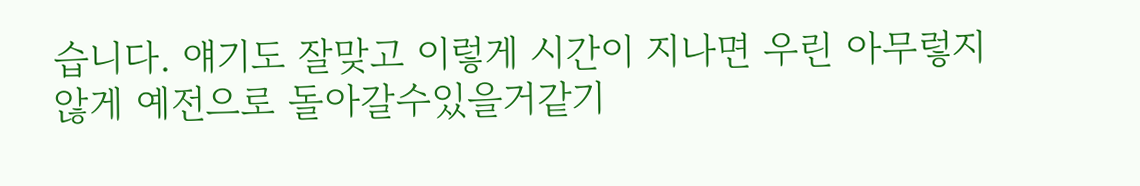습니다. 얘기도 잘맞고 이렇게 시간이 지나면 우린 아무렇지않게 예전으로 돌아갈수있을거같기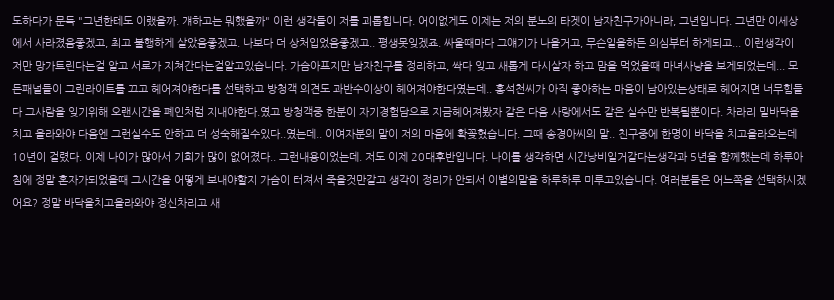도하다가 문득 "그년한테도 이랬을까. 걔하고는 뭐했을까" 이런 생각들이 저를 괴롭힙니다. 어이없게도 이제는 저의 분노의 타겟이 남자친구가아니라, 그년입니다. 그년만 이세상에서 사라졌음좋겠고, 최고 불행하게 살았음좋겠고. 나보다 더 상처입었음좋겠고.. 평생못잊겠죠. 싸울때마다 그얘기가 나올거고, 무슨일을하든 의심부터 하게되고... 이런생각이 저만 망가트린다는걸 알고 서로가 지쳐간다는걸알고있습니다. 가슴아프지만 남자친구를 정리하고, 싹다 잊고 새롭게 다시살자 하고 맘을 먹었을때 마녀사냥을 보게되었는데... 모든패널들이 그린라이트를 끄고 헤어져야한다를 선택하고 방청객 의견도 과반수이상이 헤어져야한다였는데.. 홍석천씨가 아직 좋아하는 마음이 남아있는상태로 헤어지면 너무힘들다 그사람을 잊기위해 오랜시간을 폐인처럼 지내야한다.였고 방청객중 한분이 자기경험담으로 지금헤어져봤자 같은 다음 사랑에서도 같은 실수만 반복될뿐이다. 차라리 밑바닥을 치고 올라와야 다음엔 그런실수도 안하고 더 성숙해질수있다..였는데.. 이여자분의 말이 저의 마음에 확꽂혔습니다. 그때 송경아씨의 말.. 친구중에 한명이 바닥을 치고올라오는데 10년이 걸렸다. 이제 나이가 많아서 기회가 많이 없어졌다.. 그런내용이었는데. 저도 이제 20대후반입니다. 나이를 생각하면 시간낭비일거같다는생각과 5년을 함께했는데 하루아침에 정말 혼자가되었을때 그시간을 어떻게 보내야할지 가슴이 터져서 죽을것만같고 생각이 정리가 안되서 이별의말을 하루하루 미루고있습니다. 여러분들은 어느쪽을 선택하시겠어요? 정말 바닥을치고올라와야 정신차리고 새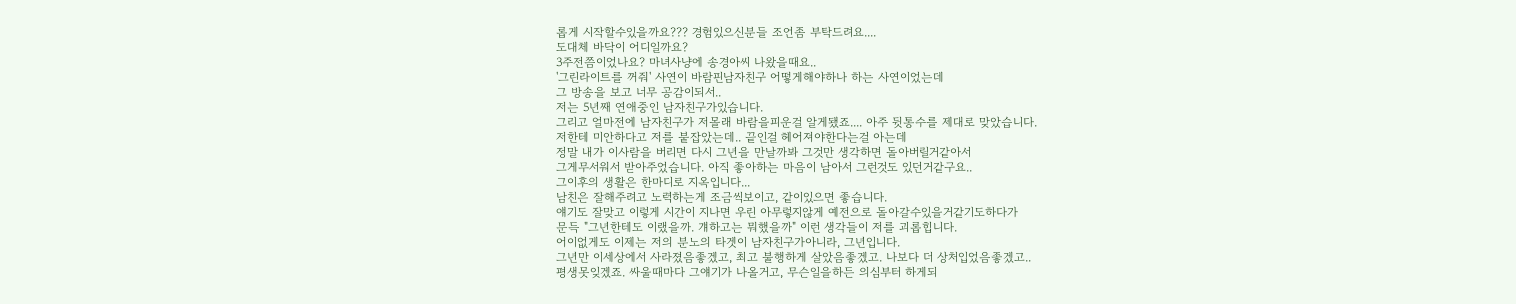롭게 시작할수있을까요??? 경험있으신분들 조언좀 부탁드려요....
도대체 바닥이 어디일까요?
3주전쯤이었나요? 마녀사냥에 송경아씨 나왔을때요..
'그린라이트를 꺼줘' 사연이 바람핀남자친구 어떻게해야하나 하는 사연이었는데
그 방송을 보고 너무 공감이되서..
저는 5년째 연애중인 남자친구가있습니다.
그리고 얼마전에 남자친구가 저몰래 바람을피운걸 알게됐죠.... 아주 뒷통수를 제대로 맞았습니다.
저한테 미안하다고 저를 붙잡았는데.. 끝인걸 헤어져야한다는걸 아는데
정말 내가 이사람을 버리면 다시 그년을 만날까봐 그것만 생각하면 돌아버릴거같아서
그게무서워서 받아주었습니다. 아직 좋아하는 마음이 남아서 그런것도 있던거같구요..
그이후의 생활은 한마디로 지옥입니다...
남친은 잘해주려고 노력하는게 조금씩보이고, 같이있으면 좋습니다.
얘기도 잘맞고 이렇게 시간이 지나면 우린 아무렇지않게 예전으로 돌아갈수있을거같기도하다가
문득 "그년한테도 이랬을까. 걔하고는 뭐했을까" 이런 생각들이 저를 괴롭힙니다.
어이없게도 이제는 저의 분노의 타겟이 남자친구가아니라, 그년입니다.
그년만 이세상에서 사라졌음좋겠고, 최고 불행하게 살았음좋겠고. 나보다 더 상처입었음좋겠고..
평생못잊겠죠. 싸울때마다 그얘기가 나올거고, 무슨일을하든 의심부터 하게되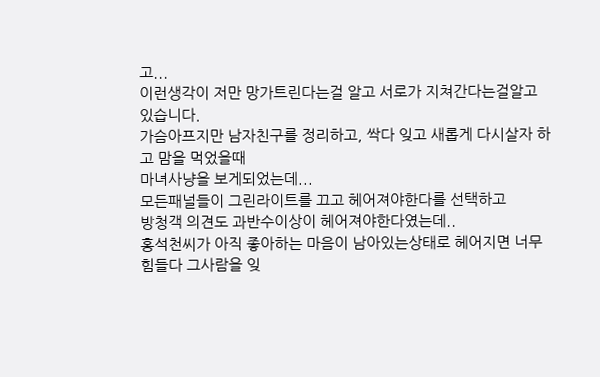고...
이런생각이 저만 망가트린다는걸 알고 서로가 지쳐간다는걸알고있습니다.
가슴아프지만 남자친구를 정리하고, 싹다 잊고 새롭게 다시살자 하고 맘을 먹었을때
마녀사냥을 보게되었는데...
모든패널들이 그린라이트를 끄고 헤어져야한다를 선택하고
방청객 의견도 과반수이상이 헤어져야한다였는데..
홍석천씨가 아직 좋아하는 마음이 남아있는상태로 헤어지면 너무힘들다 그사람을 잊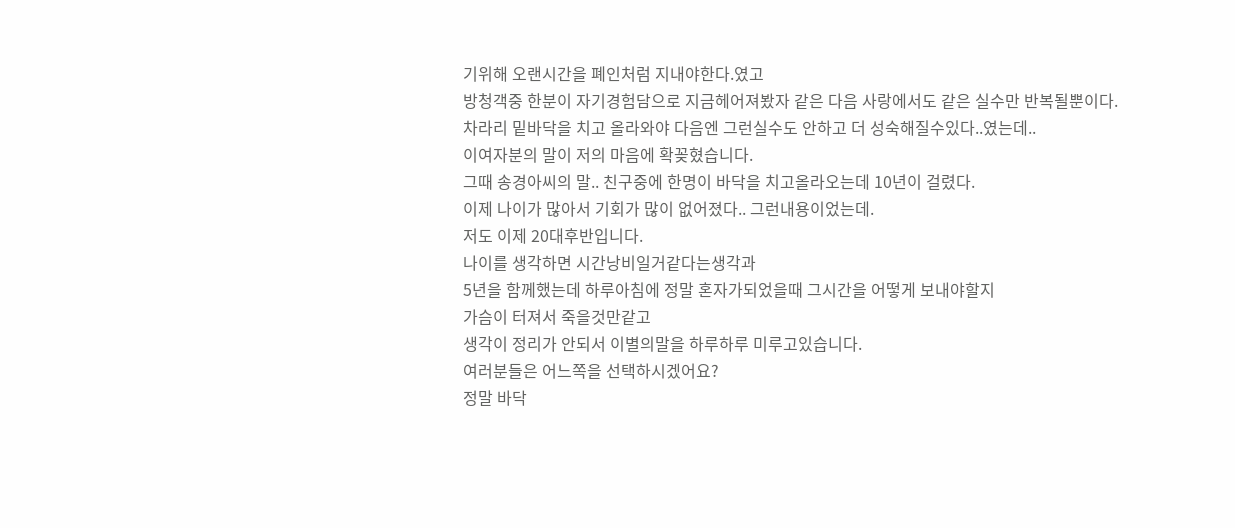기위해 오랜시간을 폐인처럼 지내야한다.였고
방청객중 한분이 자기경험담으로 지금헤어져봤자 같은 다음 사랑에서도 같은 실수만 반복될뿐이다.
차라리 밑바닥을 치고 올라와야 다음엔 그런실수도 안하고 더 성숙해질수있다..였는데..
이여자분의 말이 저의 마음에 확꽂혔습니다.
그때 송경아씨의 말.. 친구중에 한명이 바닥을 치고올라오는데 10년이 걸렸다.
이제 나이가 많아서 기회가 많이 없어졌다.. 그런내용이었는데.
저도 이제 20대후반입니다.
나이를 생각하면 시간낭비일거같다는생각과
5년을 함께했는데 하루아침에 정말 혼자가되었을때 그시간을 어떻게 보내야할지
가슴이 터져서 죽을것만같고
생각이 정리가 안되서 이별의말을 하루하루 미루고있습니다.
여러분들은 어느쪽을 선택하시겠어요?
정말 바닥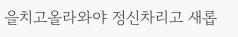을치고올라와야 정신차리고 새롭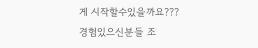게 시작할수있을까요???
경험있으신분들 조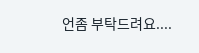언좀 부탁드려요....